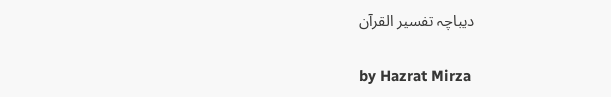دیباچہ تفسیر القرآن

by Hazrat Mirza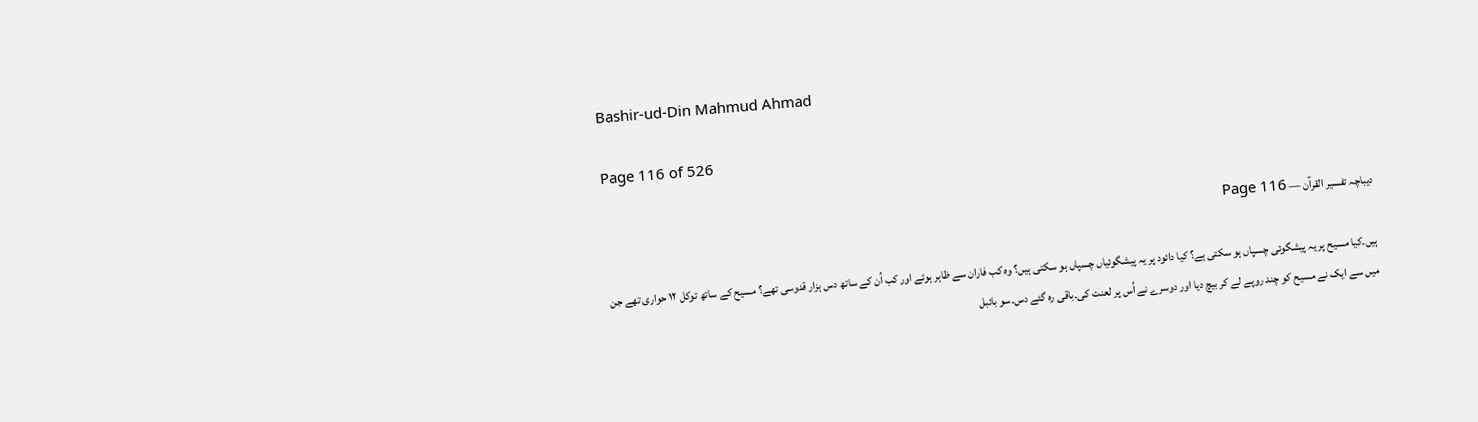Bashir-ud-Din Mahmud Ahmad

Page 116 of 526

دیباچہ تفسیر القرآن — Page 116

ہیں۔کیا مسیح پر یہ پیشگوئی چسپاں ہو سکتی ہے؟ کیا دائود پر یہ پیشگوئیاں چسپاں ہو سکتی ہیں؟ وہ کب فاران سے ظاہر ہوئے اور کب اُن کے ساتھ دس ہزار قدوسی تھے؟ مسیح کے ساتھ توکل ۱۲ حواری تھے جن میں سے ایک نے مسیح کو چند روپے لے کر بیچ دیا اور دوسرے نے اُس پر لعنت کی۔باقی رہ گئے دس۔سو بائبل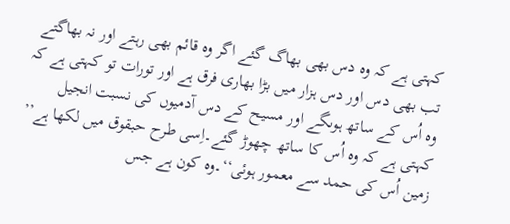کہتی ہے کہ وہ دس بھی بھاگ گئے اگر وہ قائم بھی رہتے اور نہ بھاگتے تب بھی دس اور دس ہزار میں بڑا بھاری فرق ہے اور تورات تو کہتی ہے کہ وہ اُس کے ساتھ ہوںگے اور مسیح کے دس آدمیوں کی نسبت انجیل کہتی ہے کہ وہ اُس کا ساتھ چھوڑ گئے۔اِسی طرح حبقوق میں لکھا ہے’’ زمین اُس کی حمد سے معمور ہوئی‘‘۔وہ کون ہے جس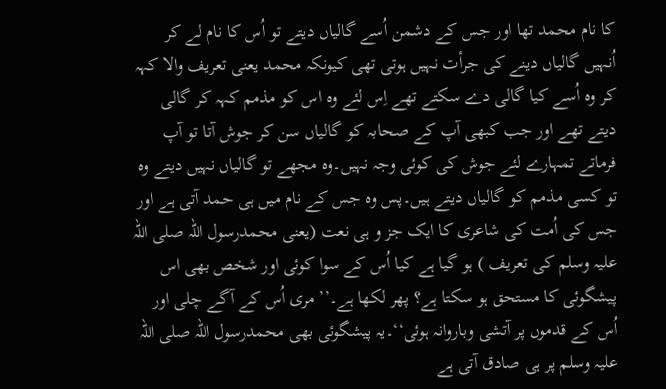کا نام محمد تھا اور جس کے دشمن اُسے گالیاں دیتے تو اُس کا نام لے کر اُنہیں گالیاں دینے کی جرأت نہیں ہوتی تھی کیونکہ محمد یعنی تعریف والا کہہ کر وہ اُسے کیا گالی دے سکتے تھے اِس لئے وہ اس کو مذمم کہہ کر گالی دیتے تھے اور جب کبھی آپ کے صحابہ کو گالیاں سن کر جوش آتا تو آپ فرماتے تمہارے لئے جوش کی کوئی وجہ نہیں۔وہ مجھے تو گالیاں نہیں دیتے وہ تو کسی مذمم کو گالیاں دیتے ہیں۔پس وہ جس کے نام میں ہی حمد آتی ہے اور جس کی اُمت کی شاعری کا ایک جز و ہی نعت (یعنی محمدرسول اللہ صلی اللہ علیہ وسلم کی تعریف ) ہو گیا ہے کیا اُس کے سوا کوئی اور شخص بھی اس پیشگوئی کا مستحق ہو سکتا ہے؟ پھر لکھا ہے۔’’ مری اُس کے آگے چلی اور اُس کے قدموں پر آتشی وباروانہ ہوئی‘‘۔یہ پیشگوئی بھی محمدرسول اللہ صلی اللہ علیہ وسلم پر ہی صادق آتی ہے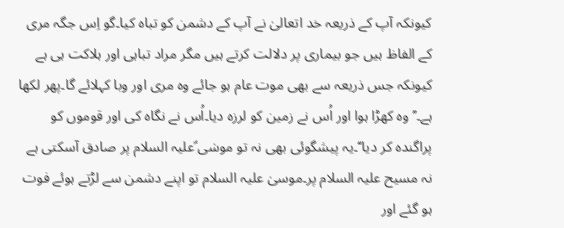کیونکہ آپ کے ذریعہ خد اتعالیٰ نے آپ کے دشمن کو تباہ کیا۔گو اِس جگہ مری کے الفاظ ہیں جو بیماری پر دلالت کرتے ہیں مگر مراد تباہی اور ہلاکت ہی ہے کیونکہ جس ذریعہ سے بھی موت عام ہو جائے وہ مری اور وبا کہلائے گا۔پھر لکھا ہے۔’’ وہ کھڑا ہوا اور اُس نے زمین کو لرزہ دیا۔اُس نے نگاہ کی اور قوموں کو پراگندہ کر دیا‘‘۔یہ پیشگوئی بھی نہ تو موسٰی ؑعلیہ السلام پر صادق آسکتی ہے نہ مسیح علیہ السلام پر۔موسیٰ علیہ السلام تو اپنے دشمن سے لڑتے ہوئے فوت ہو گئے اور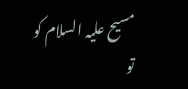مسیح علیہ السلام کو تو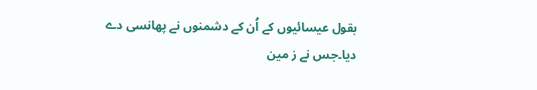بقول عیسائیوں کے اُن کے دشمنوں نے پھانسی دے دیا۔جس نے ز مین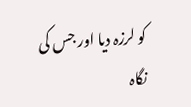کو لرزہ دیا اور جس کی نگاہ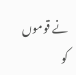نے قوموں کو